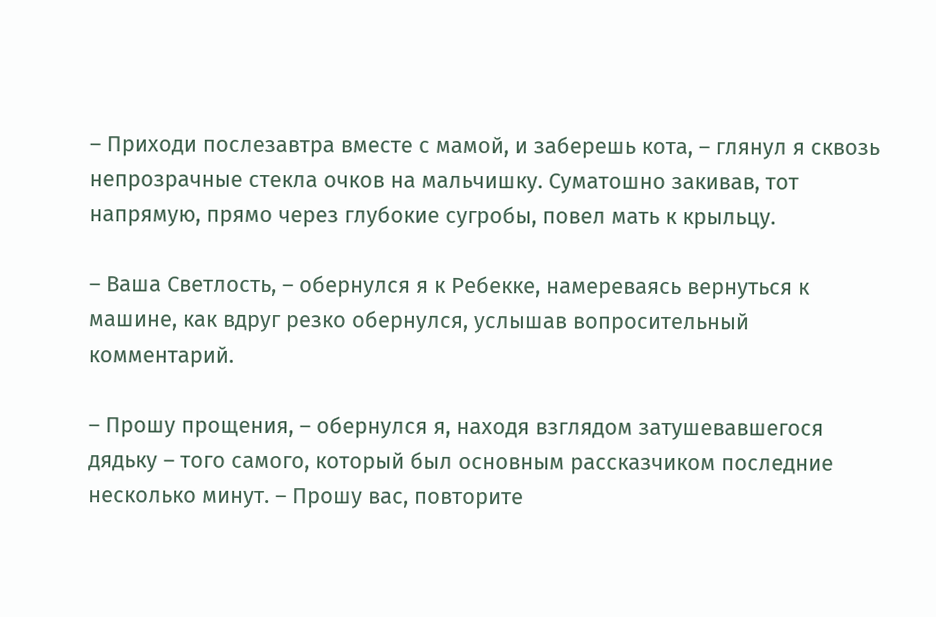– Приходи послезавтра вместе с мамой, и заберешь кота, – глянул я сквозь непрозрачные стекла очков на мальчишку. Суматошно закивав, тот напрямую, прямо через глубокие сугробы, повел мать к крыльцу.

– Ваша Светлость, – обернулся я к Ребекке, намереваясь вернуться к машине, как вдруг резко обернулся, услышав вопросительный комментарий.

– Прошу прощения, – обернулся я, находя взглядом затушевавшегося дядьку – того самого, который был основным рассказчиком последние несколько минут. – Прошу вас, повторите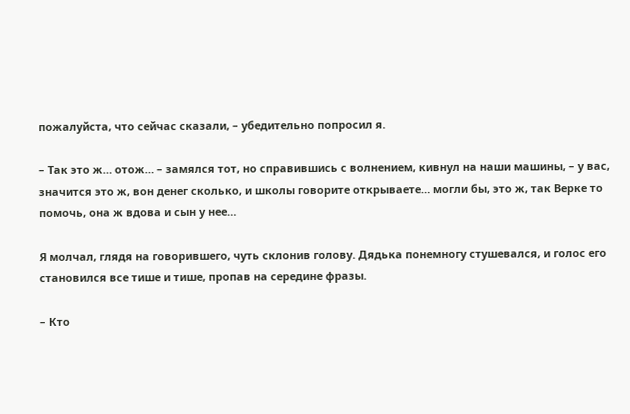пожалуйста, что сейчас сказали, – убедительно попросил я.

– Так это ж… отож… – замялся тот, но справившись с волнением, кивнул на наши машины, – у вас, значится это ж, вон денег сколько, и школы говорите открываете… могли бы, это ж, так Верке то помочь, она ж вдова и сын у нее…

Я молчал, глядя на говорившего, чуть склонив голову. Дядька понемногу стушевался, и голос его становился все тише и тише, пропав на середине фразы.

– Кто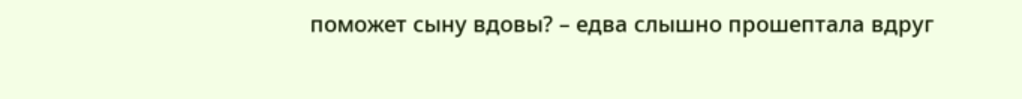поможет сыну вдовы? – едва слышно прошептала вдруг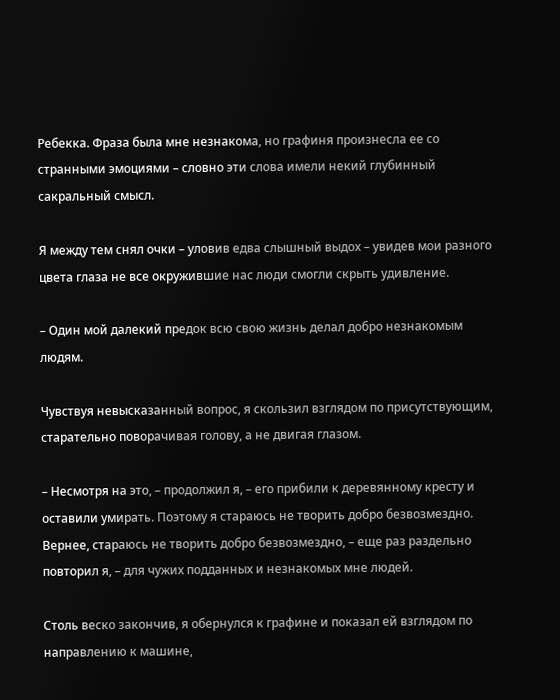Ребекка. Фраза была мне незнакома, но графиня произнесла ее со странными эмоциями – словно эти слова имели некий глубинный сакральный смысл.

Я между тем снял очки – уловив едва слышный выдох – увидев мои разного цвета глаза не все окружившие нас люди смогли скрыть удивление.

– Один мой далекий предок всю свою жизнь делал добро незнакомым людям.

Чувствуя невысказанный вопрос, я скользил взглядом по присутствующим, старательно поворачивая голову, а не двигая глазом.

– Несмотря на это, – продолжил я, – его прибили к деревянному кресту и оставили умирать. Поэтому я стараюсь не творить добро безвозмездно. Вернее, стараюсь не творить добро безвозмездно, – еще раз раздельно повторил я, – для чужих подданных и незнакомых мне людей.

Столь веско закончив, я обернулся к графине и показал ей взглядом по направлению к машине,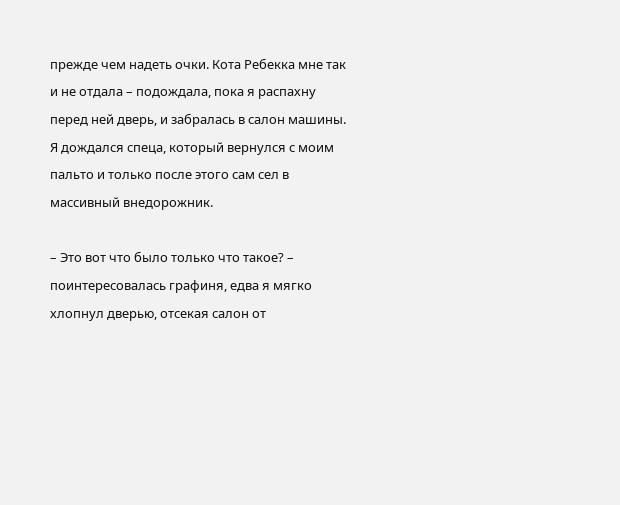прежде чем надеть очки. Кота Ребекка мне так и не отдала – подождала, пока я распахну перед ней дверь, и забралась в салон машины. Я дождался спеца, который вернулся с моим пальто и только после этого сам сел в массивный внедорожник.

– Это вот что было только что такое? – поинтересовалась графиня, едва я мягко хлопнул дверью, отсекая салон от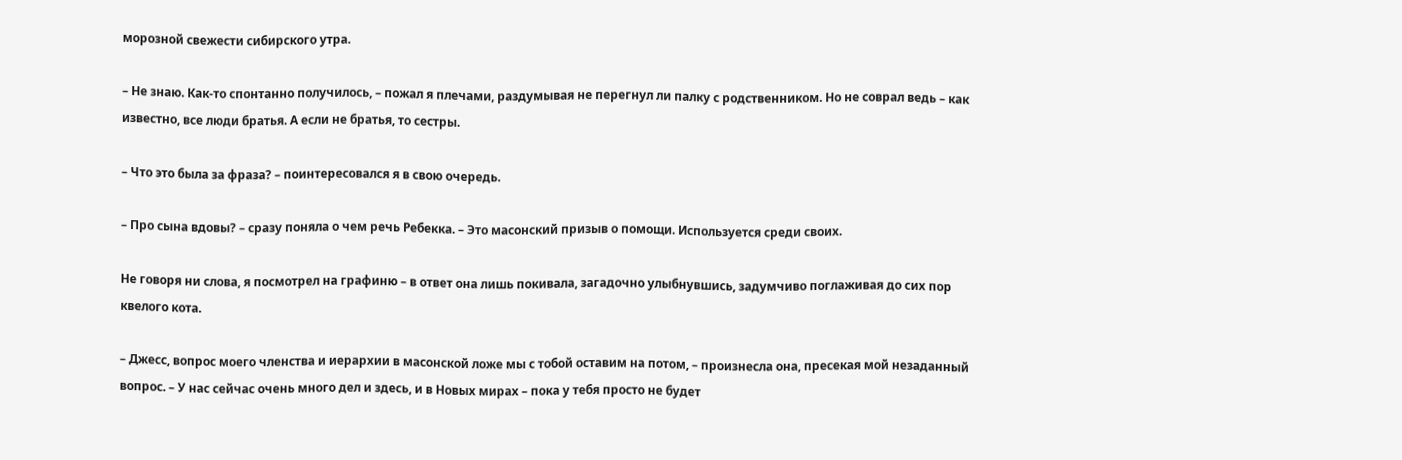морозной свежести сибирского утра.

– Не знаю. Как-то спонтанно получилось, – пожал я плечами, раздумывая не перегнул ли палку с родственником. Но не соврал ведь – как известно, все люди братья. А если не братья, то сестры.

– Что это была за фраза? – поинтересовался я в свою очередь.

– Про сына вдовы? – сразу поняла о чем речь Ребекка. – Это масонский призыв о помощи. Используется среди своих.

Не говоря ни слова, я посмотрел на графиню – в ответ она лишь покивала, загадочно улыбнувшись, задумчиво поглаживая до сих пор квелого кота.

– Джесс, вопрос моего членства и иерархии в масонской ложе мы с тобой оставим на потом, – произнесла она, пресекая мой незаданный вопрос. – У нас сейчас очень много дел и здесь, и в Новых мирах – пока у тебя просто не будет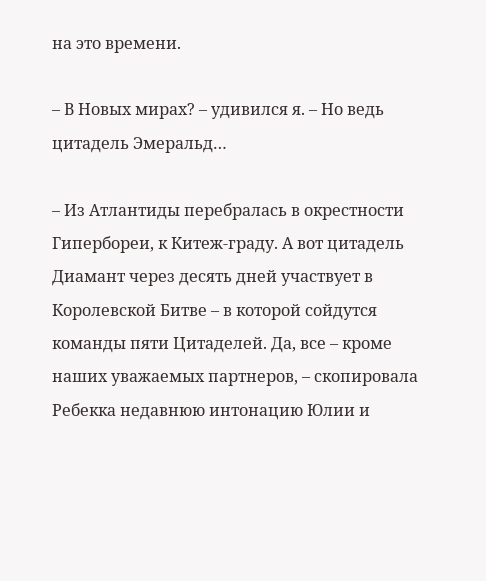на это времени.

– В Новых мирах? – удивился я. – Но ведь цитадель Эмеральд…

– Из Атлантиды перебралась в окрестности Гипербореи, к Китеж-граду. А вот цитадель Диамант через десять дней участвует в Королевской Битве – в которой сойдутся команды пяти Цитаделей. Да, все – кроме наших уважаемых партнеров, – скопировала Ребекка недавнюю интонацию Юлии и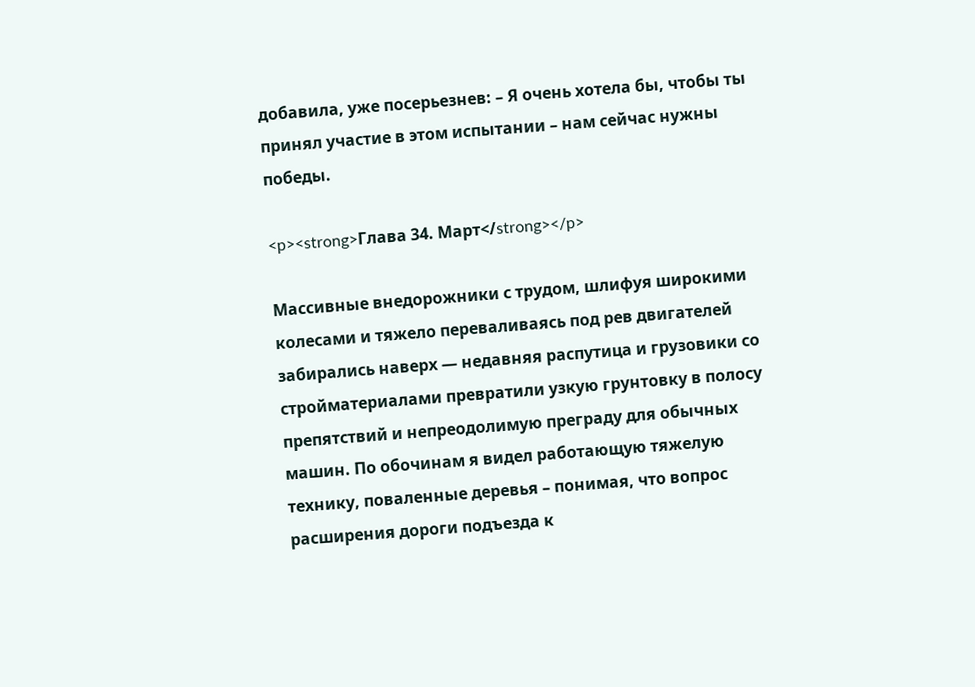добавила, уже посерьезнев: – Я очень хотела бы, чтобы ты принял участие в этом испытании – нам сейчас нужны победы.

<p><strong>Глава 34. Март</strong></p>

Массивные внедорожники с трудом, шлифуя широкими колесами и тяжело переваливаясь под рев двигателей забирались наверх — недавняя распутица и грузовики со стройматериалами превратили узкую грунтовку в полосу препятствий и непреодолимую преграду для обычных машин. По обочинам я видел работающую тяжелую технику, поваленные деревья – понимая, что вопрос расширения дороги подъезда к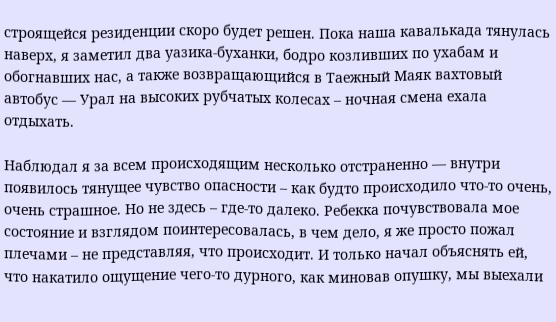строящейся резиденции скоро будет решен. Пока наша кавалькада тянулась наверх, я заметил два уазика-буханки, бодро козливших по ухабам и обогнавших нас, а также возвращающийся в Таежный Маяк вахтовый автобус — Урал на высоких рубчатых колесах – ночная смена ехала отдыхать.

Наблюдал я за всем происходящим несколько отстраненно — внутри появилось тянущее чувство опасности – как будто происходило что-то очень, очень страшное. Но не здесь – где-то далеко. Ребекка почувствовала мое состояние и взглядом поинтересовалась, в чем дело, я же просто пожал плечами – не представляя, что происходит. И только начал объяснять ей, что накатило ощущение чего-то дурного, как миновав опушку, мы выехали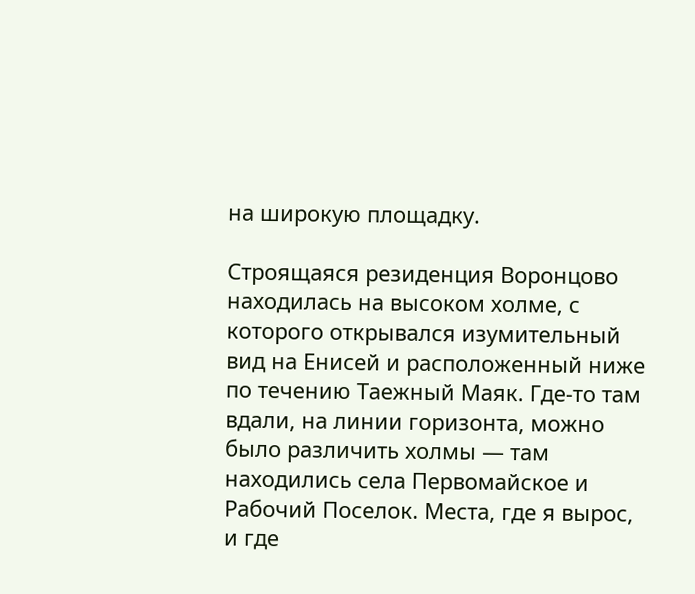на широкую площадку.

Строящаяся резиденция Воронцово находилась на высоком холме, с которого открывался изумительный вид на Енисей и расположенный ниже по течению Таежный Маяк. Где-то там вдали, на линии горизонта, можно было различить холмы — там находились села Первомайское и Рабочий Поселок. Места, где я вырос, и где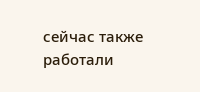сейчас также работали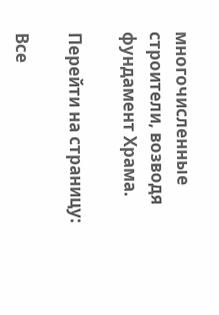многочисленные строители, возводя фундамент Храма.

Перейти на страницу:

Все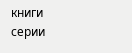книги серии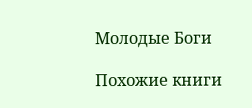Молодые Боги

Похожие книги